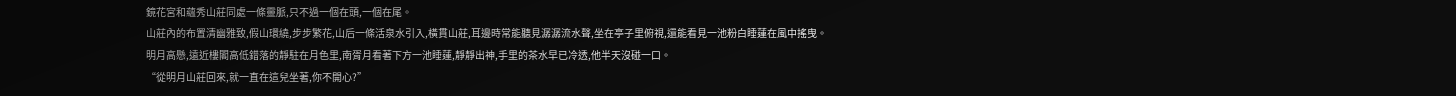鏡花宮和蘊秀山莊同處一條靈脈,只不過一個在頭,一個在尾。
山莊內的布置清幽雅致,假山環繞,步步繁花,山后一條活泉水引入,橫貫山莊,耳邊時常能聽見潺潺流水聲,坐在亭子里俯視,還能看見一池粉白睡蓮在風中搖曳。
明月高懸,遠近樓閣高低錯落的靜駐在月色里,南胥月看著下方一池睡蓮,靜靜出神,手里的茶水早已冷透,他半天沒碰一口。
“從明月山莊回來,就一直在這兒坐著,你不開心?”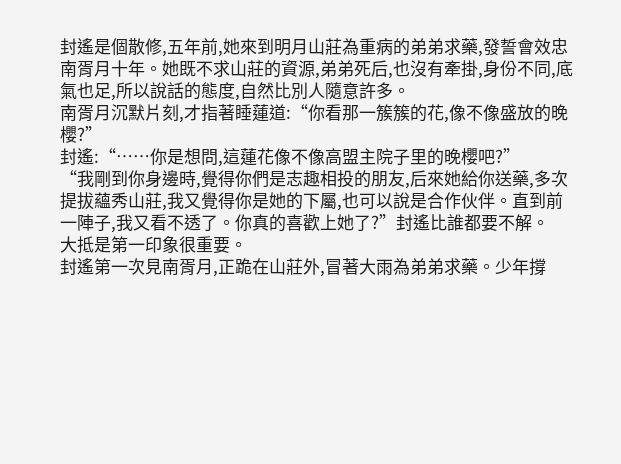封遙是個散修,五年前,她來到明月山莊為重病的弟弟求藥,發誓會效忠南胥月十年。她既不求山莊的資源,弟弟死后,也沒有牽掛,身份不同,底氣也足,所以說話的態度,自然比別人隨意許多。
南胥月沉默片刻,才指著睡蓮道:“你看那一簇簇的花,像不像盛放的晚櫻?”
封遙:“……你是想問,這蓮花像不像高盟主院子里的晚櫻吧?”
“我剛到你身邊時,覺得你們是志趣相投的朋友,后來她給你送藥,多次提拔蘊秀山莊,我又覺得你是她的下屬,也可以說是合作伙伴。直到前一陣子,我又看不透了。你真的喜歡上她了?”封遙比誰都要不解。
大抵是第一印象很重要。
封遙第一次見南胥月,正跪在山莊外,冒著大雨為弟弟求藥。少年撐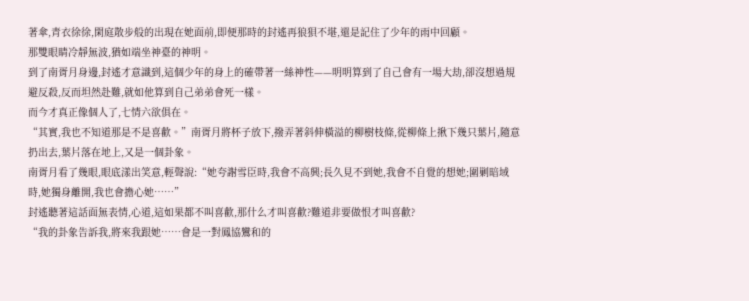著傘,青衣徐徐,閑庭散步般的出現在她面前,即便那時的封遙再狼狽不堪,還是記住了少年的雨中回顧。
那雙眼睛冷靜無波,猶如端坐神臺的神明。
到了南胥月身邊,封遙才意識到,這個少年的身上的確帶著一絲神性——明明算到了自己會有一場大劫,卻沒想過規避反殺,反而坦然赴難,就如他算到自己弟弟會死一樣。
而今才真正像個人了,七情六欲俱在。
“其實,我也不知道那是不是喜歡。”南胥月將杯子放下,撥弄著斜伸橫溢的柳樹枝條,從柳條上揪下幾只葉片,隨意扔出去,葉片落在地上,又是一個卦象。
南胥月看了幾眼,眼底漾出笑意,輕聲說:“她夸謝雪臣時,我會不高興;長久見不到她,我會不自覺的想她;圍剿暗域時,她獨身離開,我也會擔心她……”
封遙聽著這話面無表情,心道,這如果都不叫喜歡,那什么才叫喜歡?難道非要做恨才叫喜歡?
“我的卦象告訴我,將來我跟她……會是一對鳳協鸞和的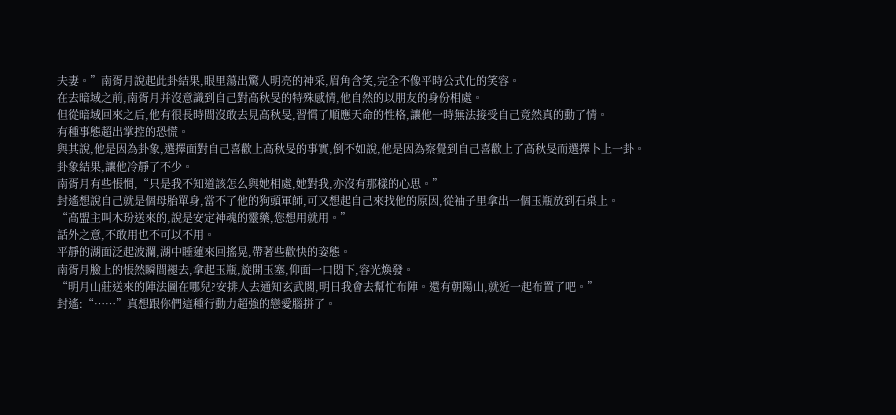夫妻。”南胥月說起此卦結果,眼里蕩出驚人明亮的神采,眉角含笑,完全不像平時公式化的笑容。
在去暗域之前,南胥月并沒意識到自己對高秋旻的特殊感情,他自然的以朋友的身份相處。
但從暗域回來之后,他有很長時間沒敢去見高秋旻,習慣了順應天命的性格,讓他一時無法接受自己竟然真的動了情。
有種事態超出掌控的恐慌。
與其說,他是因為卦象,選擇面對自己喜歡上高秋旻的事實,倒不如說,他是因為察覺到自己喜歡上了高秋旻而選擇卜上一卦。
卦象結果,讓他冷靜了不少。
南胥月有些悵惘,“只是我不知道該怎么與她相處,她對我,亦沒有那樣的心思。”
封遙想說自己就是個母胎單身,當不了他的狗頭軍師,可又想起自己來找他的原因,從袖子里拿出一個玉瓶放到石桌上。
“高盟主叫木玢送來的,說是安定神魂的靈藥,您想用就用。”
話外之意,不敢用也不可以不用。
平靜的湖面泛起波瀾,湖中睡蓮來回搖晃,帶著些歡快的姿態。
南胥月臉上的悵然瞬間褪去,拿起玉瓶,旋開玉塞,仰面一口悶下,容光煥發。
“明月山莊送來的陣法圖在哪兒?安排人去通知玄武閣,明日我會去幫忙布陣。還有朝陽山,就近一起布置了吧。”
封遙:“……”真想跟你們這種行動力超強的戀愛腦拼了。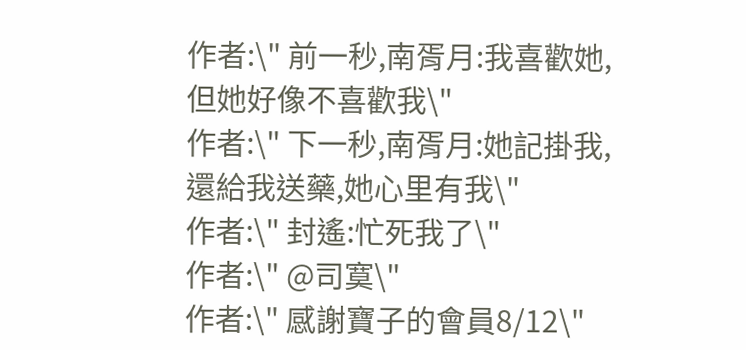作者:\" 前一秒,南胥月:我喜歡她,但她好像不喜歡我\"
作者:\" 下一秒,南胥月:她記掛我,還給我送藥,她心里有我\"
作者:\" 封遙:忙死我了\"
作者:\" @司寞\"
作者:\" 感謝寶子的會員8/12\"